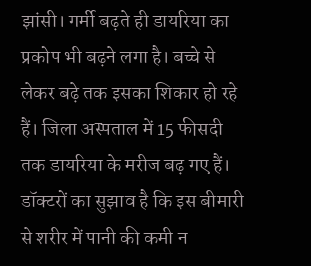झांसी। गर्मी बढ़ते ही डायरिया का प्रकोप भी बढ़ने लगा है। बच्चे से लेकर बढ़े तक इसका शिकार हो रहे हैं। जिला अस्पताल में 15 फीसदी तक डायरिया के मरीज बढ़ गए हैं। डॉक्टरों का सुझाव है कि इस बीमारी से शरीर में पानी की कमी न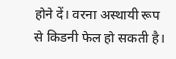होने दें। वरना अस्थायी रूप से किडनी फेल हो सकती है।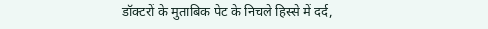डॉक्टरों के मुताबिक पेट के निचले हिस्से में दर्द,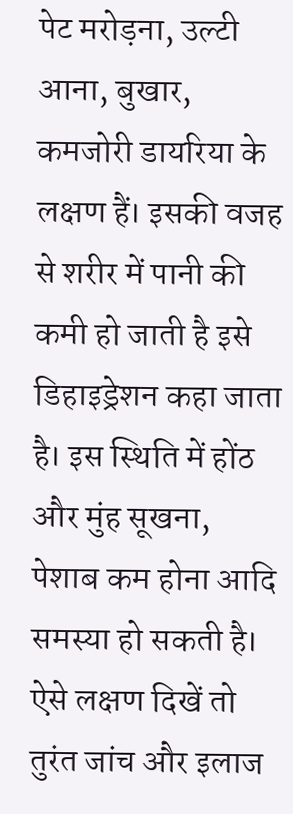पेट मरोड़ना, उल्टी आना, बुखार, कमजोरी डायरिया के लक्षण हैं। इसकी वजह से शरीर में पानी की कमी हो जाती है इसे डिहाइड्रेशन कहा जाता है। इस स्थिति में होंठ और मुंह सूखना, पेशाब कम होना आदि समस्या हो सकती है। ऐसे लक्षण दिखें तो तुरंत जांच और इलाज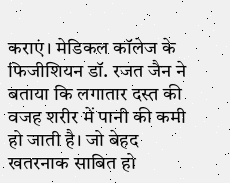कराएं। मेडिकल कॉलेज के फिजीशियन डॉ. रजत जैन ने बताया कि लगातार दस्त की वजह शरीर में पानी की कमी हो जाती है। जो बेहद खतरनाक साबित हो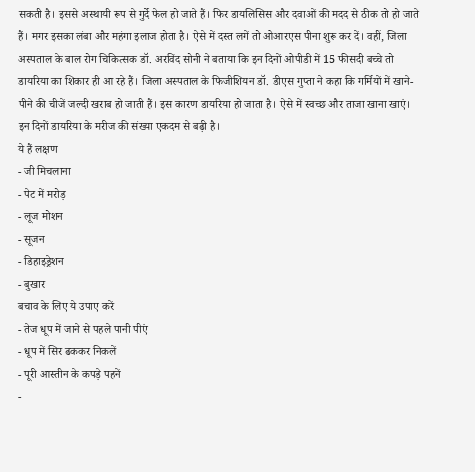सकती है। इससे अस्थायी रूप से गुर्दे फेल हो जाते हैं। फिर डायलिसिस और दवाओं की मदद से ठीक तो हो जाते हैं। मगर इसका लंबा और महंगा इलाज होता है। ऐसे में दस्त लगें तो ओआरएस पीना शुरू कर दें। वहीं, जिला अस्पताल के बाल रोग चिकित्सक डॉ. अरविंद सोनी ने बताया कि इन दिनों ओपीडी में 15 फीसदी बच्चे तो डायरिया का शिकार ही आ रहे हैं। जिला अस्पताल के फिजीशियन डॉ. डीएस गुप्ता ने कहा कि गर्मियों में खाने-पीने की चीजें जल्दी खराब हो जाती हैं। इस कारण डायरिया हो जाता है। ऐसे में स्वच्छ और ताजा खाना खाएं। इन दिनों डायरिया के मरीज की संख्या एकदम से बढ़ी है।
ये हैं लक्षण
- जी मिचलाना
- पेट में मरोड़
- लूज मोशन
- सूजन
- डिहाइड्रेशन
- बुखार
बचाव के लिए ये उपाए करें
- तेज धूप में जाने से पहले पानी पीएं
- धूप में सिर ढककर निकलें
- पूरी आस्तीन के कपड़े पहनें
-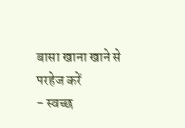बासा खाना खाने से परहेज करें
- स्वच्छ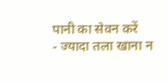पानी का सेवन करें
- ज्यादा तला खाना न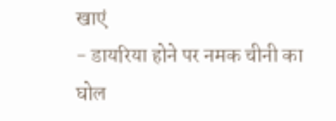खाएं
- डायरिया होने पर नमक चीनी का घोल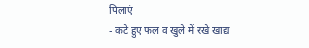पिलाएं
- कटे हुए फल व खुले में रखे खाद्य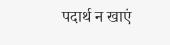पदार्थ न खाएं